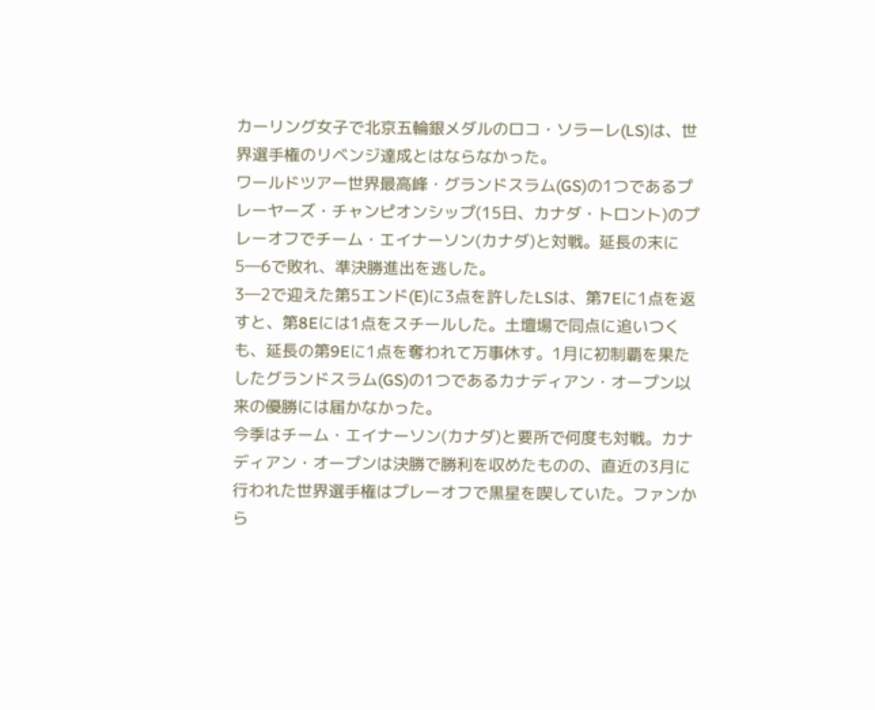カーリング女子で北京五輪銀メダルのロコ・ソラーレ(LS)は、世界選手権のリベンジ達成とはならなかった。
ワールドツアー世界最高峰・グランドスラム(GS)の1つであるプレーヤーズ・チャンピオンシップ(15日、カナダ・トロント)のプレーオフでチーム・エイナーソン(カナダ)と対戦。延長の末に5―6で敗れ、準決勝進出を逃した。
3―2で迎えた第5エンド(E)に3点を許したLSは、第7Eに1点を返すと、第8Eには1点をスチールした。土壇場で同点に追いつくも、延長の第9Eに1点を奪われて万事休す。1月に初制覇を果たしたグランドスラム(GS)の1つであるカナディアン・オープン以来の優勝には届かなかった。
今季はチーム・エイナーソン(カナダ)と要所で何度も対戦。カナディアン・オープンは決勝で勝利を収めたものの、直近の3月に行われた世界選手権はプレーオフで黒星を喫していた。ファンから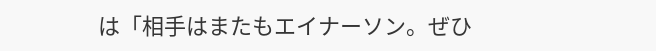は「相手はまたもエイナーソン。ぜひ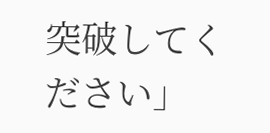突破してください」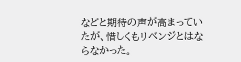などと期待の声が高まっていたが、惜しくもリベンジとはならなかった。